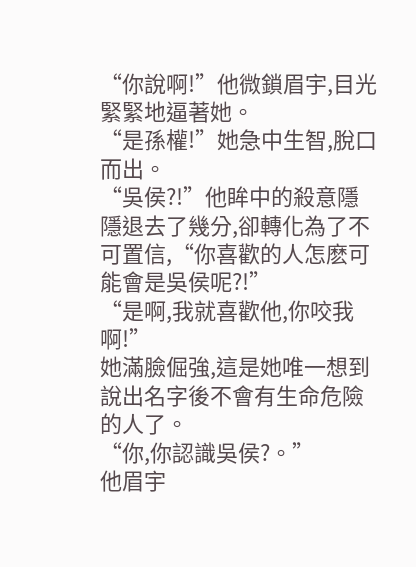“你說啊!”他微鎖眉宇,目光緊緊地逼著她。
“是孫權!”她急中生智,脫口而出。
“吳侯?!”他眸中的殺意隱隱退去了幾分,卻轉化為了不可置信,“你喜歡的人怎麽可能會是吳侯呢?!”
“是啊,我就喜歡他,你咬我啊!”
她滿臉倔強,這是她唯一想到說出名字後不會有生命危險的人了。
“你,你認識吳侯?。”
他眉宇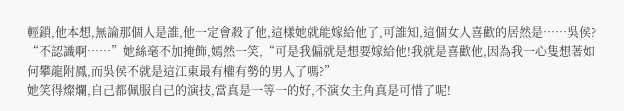輕鎖,他本想,無論那個人是誰,他一定會殺了他,這樣她就能嫁給他了,可誰知,這個女人喜歡的居然是……吳侯?
“不認識啊……”她絲毫不加掩飾,嫣然一笑,“可是我偏就是想要嫁給他!我就是喜歡他,因為我一心隻想著如何攀龍附鳳,而吳侯不就是這江東最有權有勢的男人了嗎?”
她笑得燦爛,自己都佩服自己的演技,當真是一等一的好,不演女主角真是可惜了呢!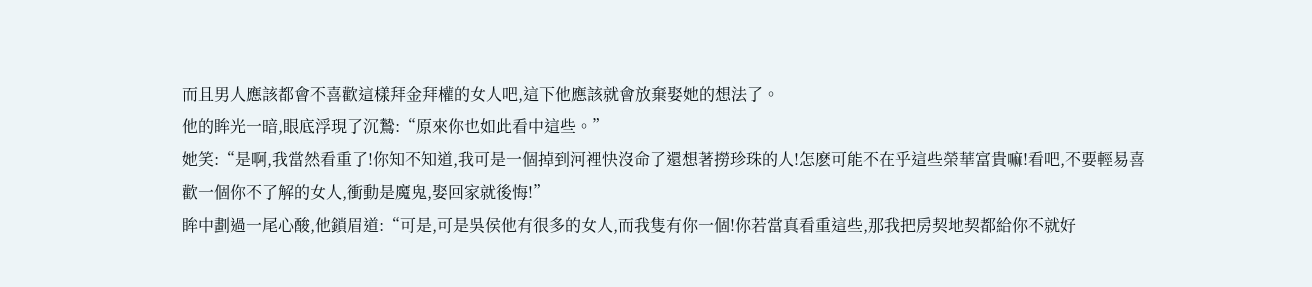而且男人應該都會不喜歡這樣拜金拜權的女人吧,這下他應該就會放棄娶她的想法了。
他的眸光一暗,眼底浮現了沉鷙:“原來你也如此看中這些。”
她笑:“是啊,我當然看重了!你知不知道,我可是一個掉到河裡快沒命了還想著撈珍珠的人!怎麽可能不在乎這些榮華富貴嘛!看吧,不要輕易喜歡一個你不了解的女人,衝動是魔鬼,娶回家就後悔!”
眸中劃過一尾心酸,他鎖眉道:“可是,可是吳侯他有很多的女人,而我隻有你一個!你若當真看重這些,那我把房契地契都給你不就好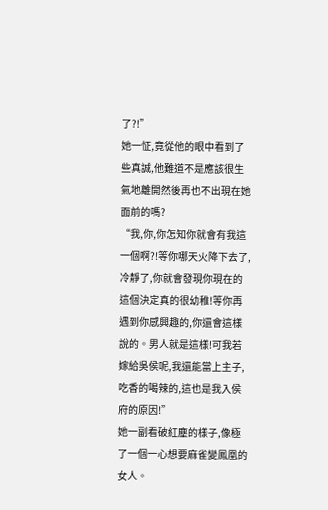了?!”
她一怔,竟從他的眼中看到了些真誠,他難道不是應該很生氣地離開然後再也不出現在她面前的嗎?
“我,你,你怎知你就會有我這一個啊?!等你哪天火降下去了,冷靜了,你就會發現你現在的這個決定真的很幼稚!等你再遇到你感興趣的,你還會這樣說的。男人就是這樣!可我若嫁給吳侯呢,我還能當上主子,吃香的喝辣的,這也是我入侯府的原因!”
她一副看破紅塵的樣子,像極了一個一心想要麻雀變鳳凰的女人。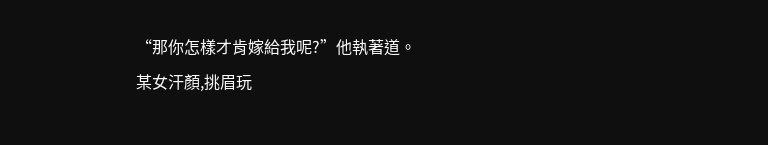“那你怎樣才肯嫁給我呢?”他執著道。
某女汗顏,挑眉玩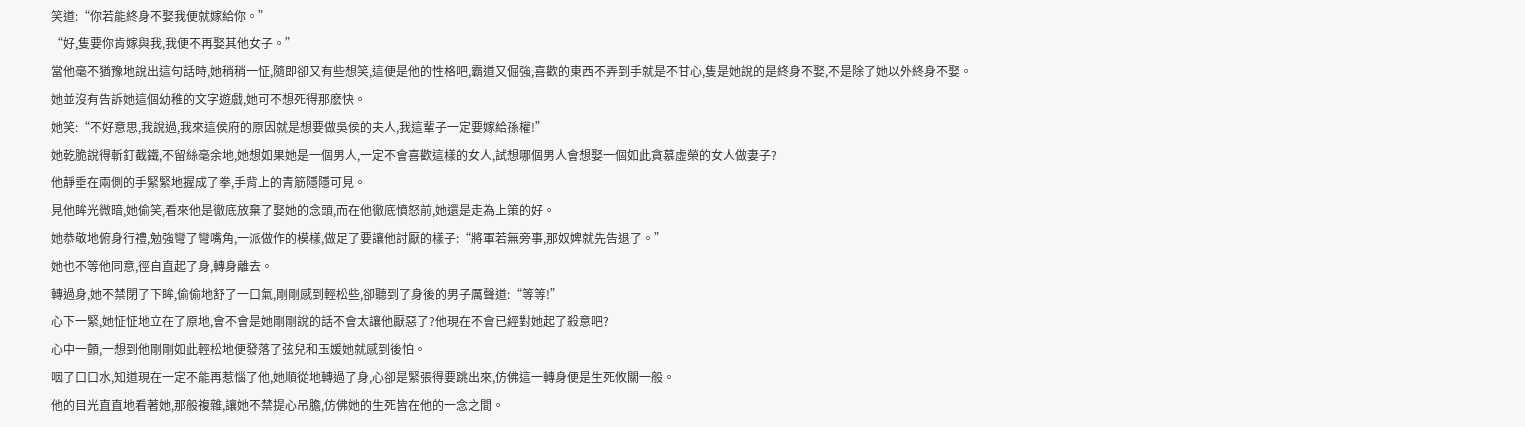笑道:“你若能終身不娶我便就嫁給你。”
“好,隻要你肯嫁與我,我便不再娶其他女子。”
當他毫不猶豫地說出這句話時,她稍稍一怔,隨即卻又有些想笑,這便是他的性格吧,霸道又倔強,喜歡的東西不弄到手就是不甘心,隻是她說的是終身不娶,不是除了她以外終身不娶。
她並沒有告訴她這個幼稚的文字遊戲,她可不想死得那麽快。
她笑:“不好意思,我說過,我來這侯府的原因就是想要做吳侯的夫人,我這輩子一定要嫁給孫權!”
她乾脆說得斬釘截鐵,不留絲毫余地,她想如果她是一個男人,一定不會喜歡這樣的女人,試想哪個男人會想娶一個如此貪慕虛榮的女人做妻子?
他靜垂在兩側的手緊緊地握成了拳,手背上的青筋隱隱可見。
見他眸光微暗,她偷笑,看來他是徹底放棄了娶她的念頭,而在他徹底憤怒前,她還是走為上策的好。
她恭敬地俯身行禮,勉強彎了彎嘴角,一派做作的模樣,做足了要讓他討厭的樣子:“將軍若無旁事,那奴婢就先告退了。”
她也不等他同意,徑自直起了身,轉身離去。
轉過身,她不禁閉了下眸,偷偷地舒了一口氣,剛剛感到輕松些,卻聽到了身後的男子厲聲道:“等等!”
心下一緊,她怔怔地立在了原地,會不會是她剛剛說的話不會太讓他厭惡了?他現在不會已經對她起了殺意吧?
心中一顫,一想到他剛剛如此輕松地便發落了弦兒和玉媛她就感到後怕。
咽了口口水,知道現在一定不能再惹惱了他,她順從地轉過了身,心卻是緊張得要跳出來,仿佛這一轉身便是生死攸關一般。
他的目光直直地看著她,那般複雜,讓她不禁提心吊膽,仿佛她的生死皆在他的一念之間。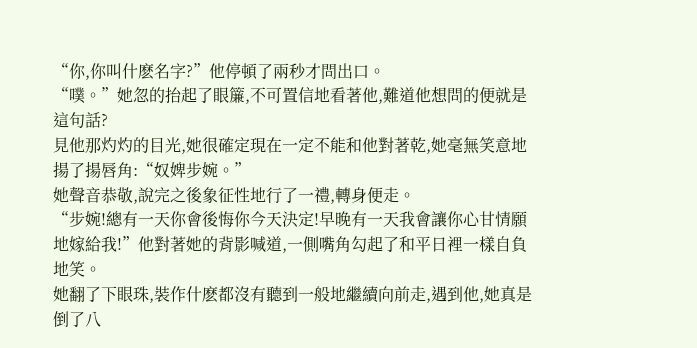“你,你叫什麽名字?”他停頓了兩秒才問出口。
“噗。”她忽的抬起了眼簾,不可置信地看著他,難道他想問的便就是這句話?
見他那灼灼的目光,她很確定現在一定不能和他對著乾,她毫無笑意地揚了揚唇角:“奴婢步婉。”
她聲音恭敬,說完之後象征性地行了一禮,轉身便走。
“步婉!總有一天你會後悔你今天決定!早晚有一天我會讓你心甘情願地嫁給我!”他對著她的背影喊道,一側嘴角勾起了和平日裡一樣自負地笑。
她翻了下眼珠,裝作什麽都沒有聽到一般地繼續向前走,遇到他,她真是倒了八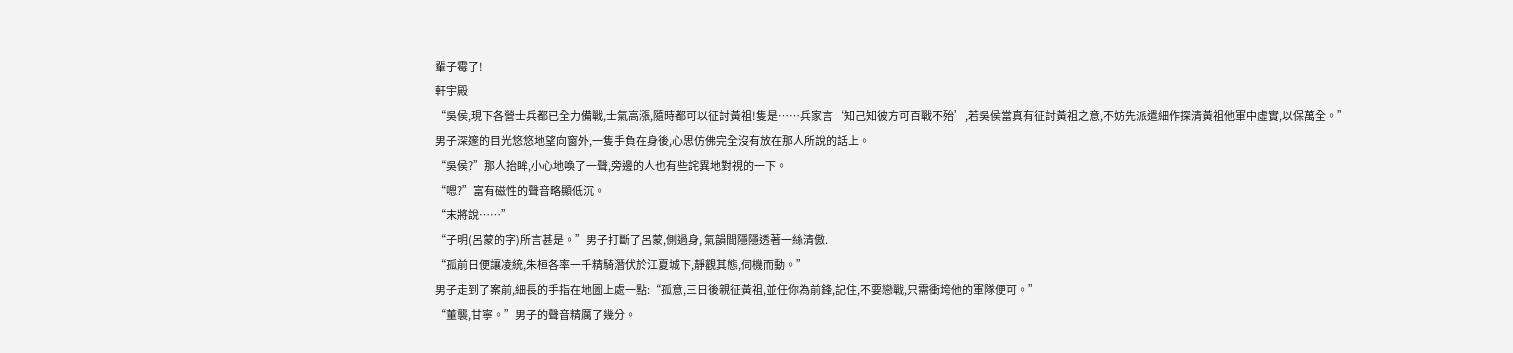輩子霉了!
軒宇殿
“吳侯,現下各營士兵都已全力備戰,士氣高漲,隨時都可以征討黃祖!隻是……兵家言‘知己知彼方可百戰不殆’,若吳侯當真有征討黃祖之意,不妨先派遣細作探清黃祖他軍中虛實,以保萬全。”
男子深邃的目光悠悠地望向窗外,一隻手負在身後,心思仿佛完全沒有放在那人所說的話上。
“吳侯?”那人抬眸,小心地喚了一聲,旁邊的人也有些詫異地對視的一下。
“嗯?”富有磁性的聲音略顯低沉。
“末將說……”
“子明(呂蒙的字)所言甚是。”男子打斷了呂蒙,側過身, 氣韻間隱隱透著一絲清傲.
“孤前日便讓凌統,朱桓各率一千精騎潛伏於江夏城下,靜觀其態,伺機而動。”
男子走到了案前,細長的手指在地圖上處一點:“孤意,三日後親征黃祖,並任你為前鋒,記住,不要戀戰,只需衝垮他的軍隊便可。”
“董襲,甘寧。”男子的聲音精厲了幾分。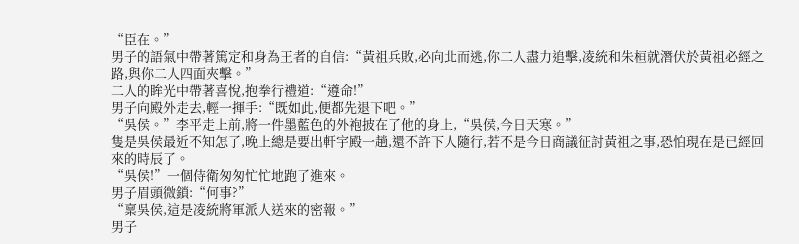“臣在。”
男子的語氣中帶著篤定和身為王者的自信:“黃祖兵敗,必向北而逃,你二人盡力追擊,凌統和朱桓就潛伏於黃祖必經之路,與你二人四面夾擊。”
二人的眸光中帶著喜悅,抱拳行禮道:“遵命!”
男子向殿外走去,輕一揮手:“既如此,便都先退下吧。”
“吳侯。”李平走上前,將一件墨藍色的外袍披在了他的身上,“吳侯,今日天寒。”
隻是吳侯最近不知怎了,晚上總是要出軒宇殿一趟,還不許下人隨行,若不是今日商議征討黃祖之事,恐怕現在是已經回來的時辰了。
“吳侯!”一個侍衛匆匆忙忙地跑了進來。
男子眉頭微鎖:“何事?”
“稟吳侯,這是凌統將軍派人送來的密報。”
男子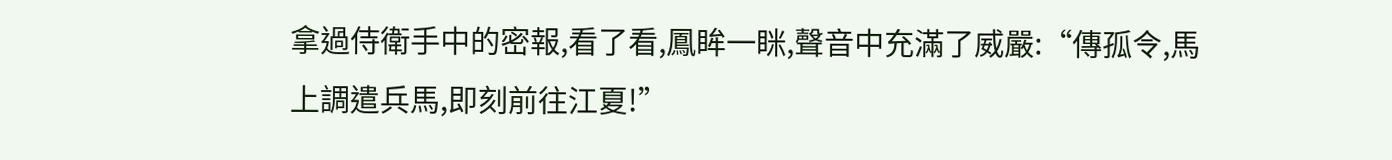拿過侍衛手中的密報,看了看,鳳眸一眯,聲音中充滿了威嚴:“傳孤令,馬上調遣兵馬,即刻前往江夏!”